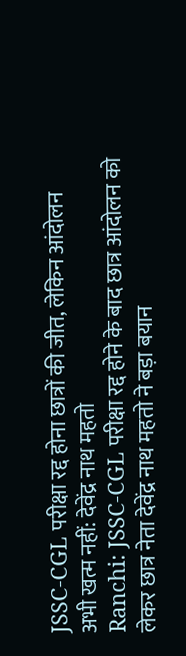JSSC-CGL परीक्षा रद्द होना छात्रों की जीत, लेकिन आंदोलन अभी खत्म नहीं: देवेंद्र नाथ महतो
Ranchi: JSSC-CGL परीक्षा रद्द होने के बाद छात्र आंदोलन को लेकर छात्र नेता देवेंद्र नाथ महतो ने बड़ा बयान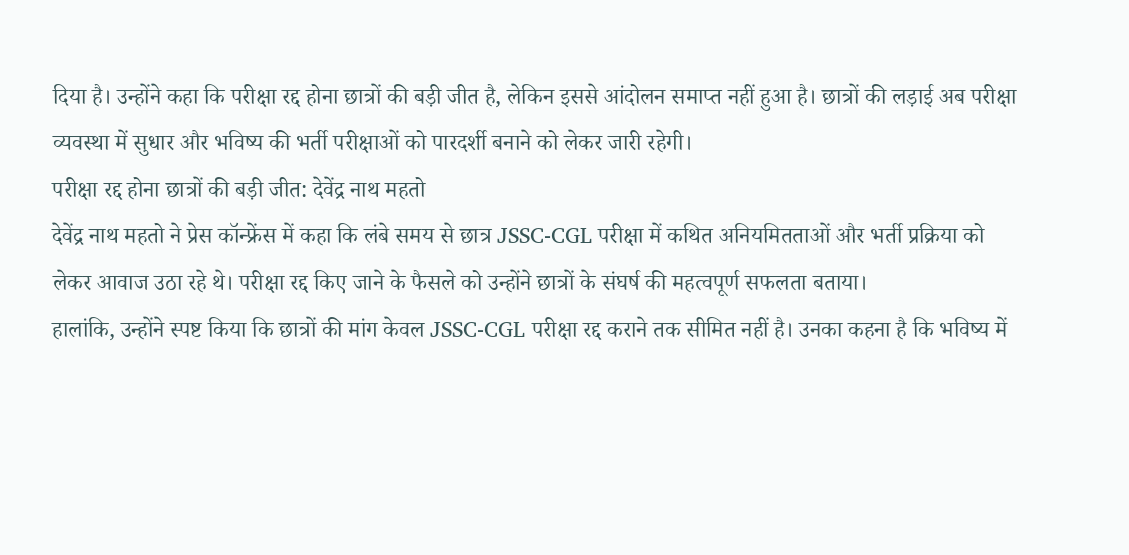दिया है। उन्होंने कहा कि परीक्षा रद्द होना छात्रों की बड़ी जीत है, लेकिन इससे आंदोलन समाप्त नहीं हुआ है। छात्रों की लड़ाई अब परीक्षा व्यवस्था में सुधार और भविष्य की भर्ती परीक्षाओं को पारदर्शी बनाने को लेकर जारी रहेगी।
परीक्षा रद्द होना छात्रों की बड़ी जीत: देवेंद्र नाथ महतो
देवेंद्र नाथ महतो ने प्रेस कॉन्फ्रेंस में कहा कि लंबे समय से छात्र JSSC-CGL परीक्षा में कथित अनियमितताओं और भर्ती प्रक्रिया को लेकर आवाज उठा रहे थे। परीक्षा रद्द किए जाने के फैसले को उन्होंने छात्रों के संघर्ष की महत्वपूर्ण सफलता बताया।
हालांकि, उन्होंने स्पष्ट किया कि छात्रों की मांग केवल JSSC-CGL परीक्षा रद्द कराने तक सीमित नहीं है। उनका कहना है कि भविष्य में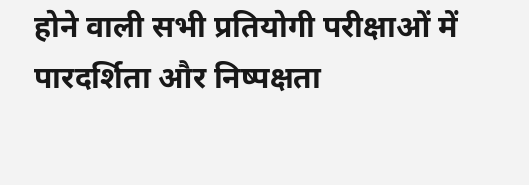होने वाली सभी प्रतियोगी परीक्षाओं में पारदर्शिता और निष्पक्षता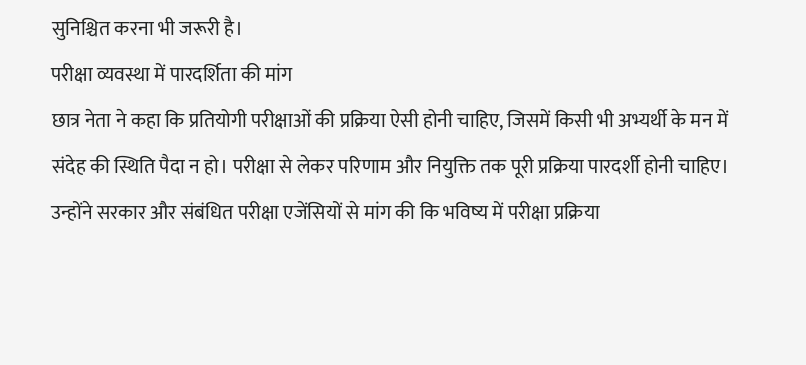सुनिश्चित करना भी जरूरी है।
परीक्षा व्यवस्था में पारदर्शिता की मांग
छात्र नेता ने कहा कि प्रतियोगी परीक्षाओं की प्रक्रिया ऐसी होनी चाहिए, जिसमें किसी भी अभ्यर्थी के मन में संदेह की स्थिति पैदा न हो। परीक्षा से लेकर परिणाम और नियुक्ति तक पूरी प्रक्रिया पारदर्शी होनी चाहिए।
उन्होंने सरकार और संबंधित परीक्षा एजेंसियों से मांग की कि भविष्य में परीक्षा प्रक्रिया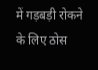में गड़बड़ी रोकने के लिए ठोस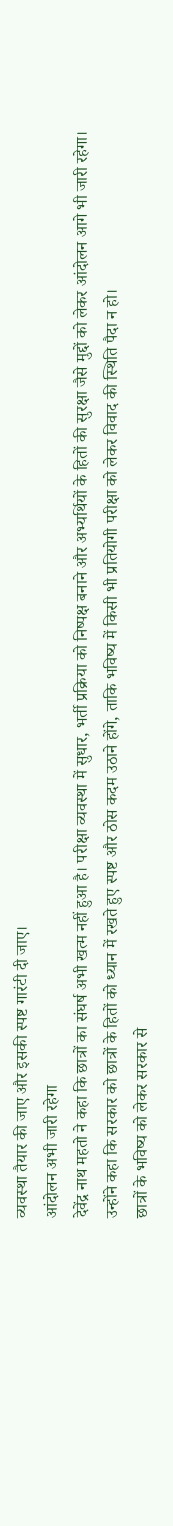व्यवस्था तैयार की जाए और इसकी स्पष्ट गारंटी दी जाए।
आंदोलन अभी जारी रहेगा
देवेंद्र नाथ महतो ने कहा कि छात्रों का संघर्ष अभी खत्म नहीं हुआ है। परीक्षा व्यवस्था में सुधार, भर्ती प्रक्रिया को निष्पक्ष बनाने और अभ्यर्थियों के हितों की सुरक्षा जैसे मुद्दों को लेकर आंदोलन आगे भी जारी रहेगा।
उन्होंने कहा कि सरकार को छात्रों के हितों को ध्यान में रखते हुए स्पष्ट और ठोस कदम उठाने होंगे, ताकि भविष्य में किसी भी प्रतियोगी परीक्षा को लेकर विवाद की स्थिति पैदा न हो।
छात्रों के भविष्य को लेकर सरकार से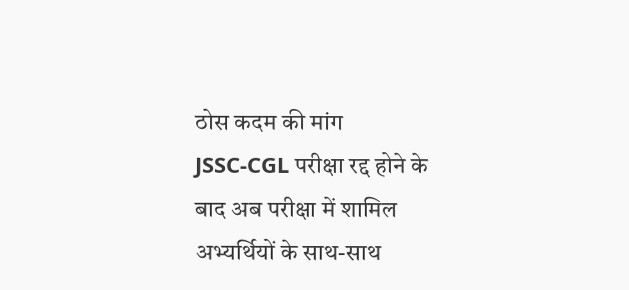ठोस कदम की मांग
JSSC-CGL परीक्षा रद्द होने के बाद अब परीक्षा में शामिल अभ्यर्थियों के साथ-साथ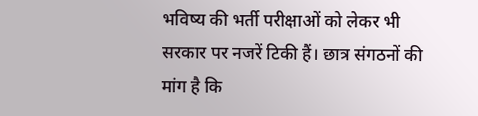भविष्य की भर्ती परीक्षाओं को लेकर भी सरकार पर नजरें टिकी हैं। छात्र संगठनों की मांग है कि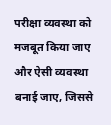परीक्षा व्यवस्था को मजबूत किया जाए और ऐसी व्यवस्था बनाई जाए, जिससे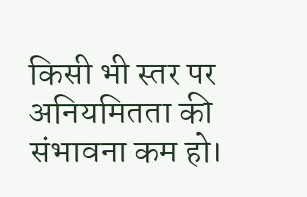किसी भी स्तर पर अनियमितता की संभावना कम हो।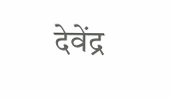देवेंद्र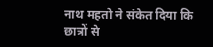नाथ महतो ने संकेत दिया कि छात्रों से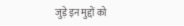जुड़े इन मुद्दों को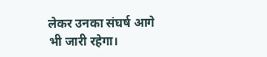लेकर उनका संघर्ष आगे भी जारी रहेगा।